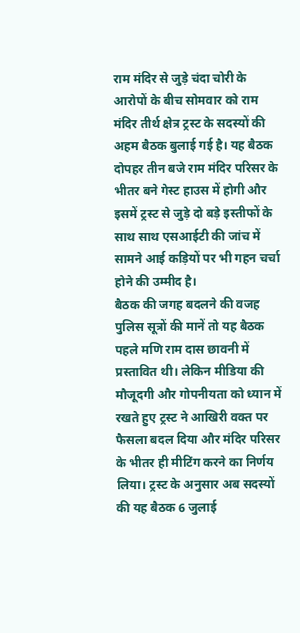राम मंदिर से जुड़े चंदा चोरी के आरोपों के बीच सोमवार को राम मंदिर तीर्थ क्षेत्र ट्रस्ट के सदस्यों की अहम बैठक बुलाई गई है। यह बैठक दोपहर तीन बजे राम मंदिर परिसर के भीतर बने गेस्ट हाउस में होगी और इसमें ट्रस्ट से जुड़े दो बड़े इस्तीफों के साथ साथ एसआईटी की जांच में सामने आई कड़ियों पर भी गहन चर्चा होने की उम्मीद है।
बैठक की जगह बदलने की वजह
पुलिस सूत्रों की मानें तो यह बैठक पहले मणि राम दास छावनी में प्रस्तावित थी। लेकिन मीडिया की मौजूदगी और गोपनीयता को ध्यान में रखते हुए ट्रस्ट ने आखिरी वक्त पर फैसला बदल दिया और मंदिर परिसर के भीतर ही मीटिंग करने का निर्णय लिया। ट्रस्ट के अनुसार अब सदस्यों की यह बैठक 6 जुलाई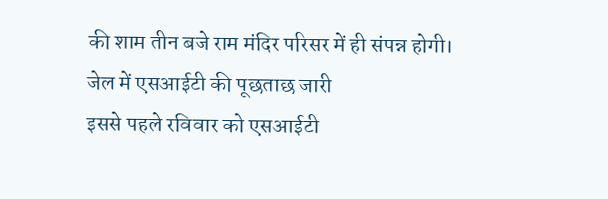की शाम तीन बजे राम मंदिर परिसर में ही संपन्न होगी।
जेल में एसआईटी की पूछताछ जारी
इससे पहले रविवार को एसआईटी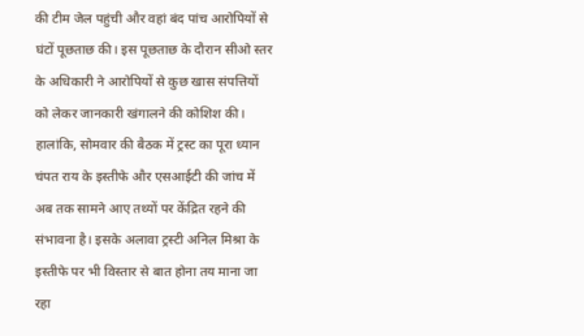की टीम जेल पहुंची और वहां बंद पांच आरोपियों से घंटों पूछताछ की। इस पूछताछ के दौरान सीओ स्तर के अधिकारी ने आरोपियों से कुछ खास संपत्तियों को लेकर जानकारी खंगालने की कोशिश की। हालांकि, सोमवार की बैठक में ट्रस्ट का पूरा ध्यान चंपत राय के इस्तीफे और एसआईटी की जांच में अब तक सामने आए तथ्यों पर केंद्रित रहने की संभावना है। इसके अलावा ट्रस्टी अनिल मिश्रा के इस्तीफे पर भी विस्तार से बात होना तय माना जा रहा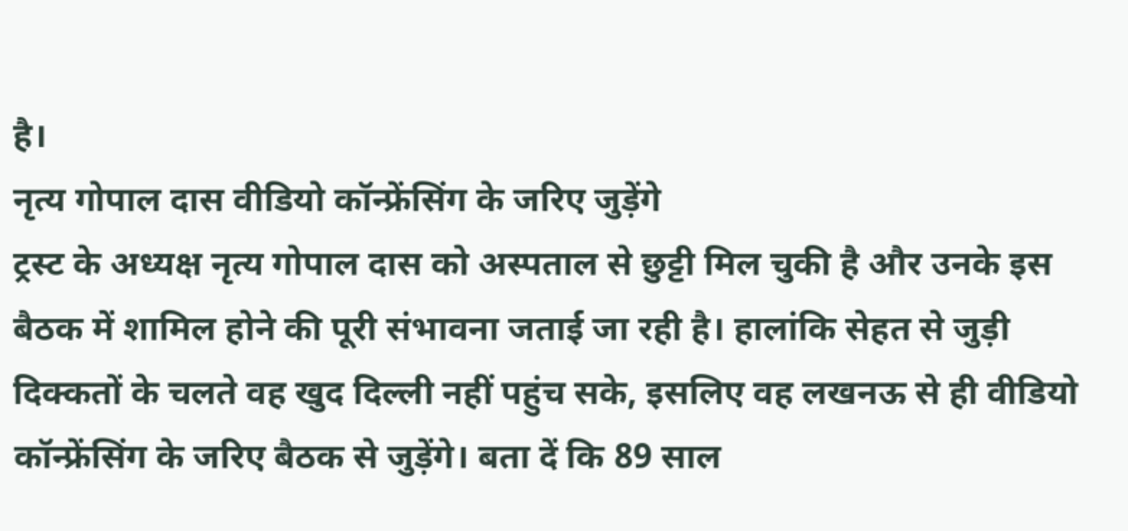है।
नृत्य गोपाल दास वीडियो कॉन्फ्रेंसिंग के जरिए जुड़ेंगे
ट्रस्ट के अध्यक्ष नृत्य गोपाल दास को अस्पताल से छुट्टी मिल चुकी है और उनके इस बैठक में शामिल होने की पूरी संभावना जताई जा रही है। हालांकि सेहत से जुड़ी दिक्कतों के चलते वह खुद दिल्ली नहीं पहुंच सके, इसलिए वह लखनऊ से ही वीडियो कॉन्फ्रेंसिंग के जरिए बैठक से जुड़ेंगे। बता दें कि 89 साल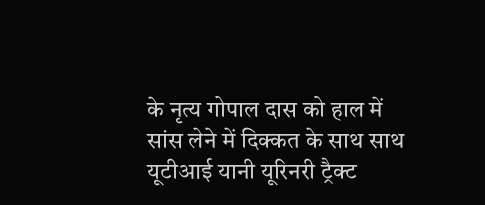के नृत्य गोपाल दास को हाल में सांस लेने में दिक्कत के साथ साथ यूटीआई यानी यूरिनरी ट्रैक्ट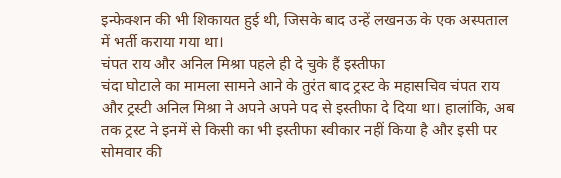इन्फेक्शन की भी शिकायत हुई थी, जिसके बाद उन्हें लखनऊ के एक अस्पताल में भर्ती कराया गया था।
चंपत राय और अनिल मिश्रा पहले ही दे चुके हैं इस्तीफा
चंदा घोटाले का मामला सामने आने के तुरंत बाद ट्रस्ट के महासचिव चंपत राय और ट्रस्टी अनिल मिश्रा ने अपने अपने पद से इस्तीफा दे दिया था। हालांकि, अब तक ट्रस्ट ने इनमें से किसी का भी इस्तीफा स्वीकार नहीं किया है और इसी पर सोमवार की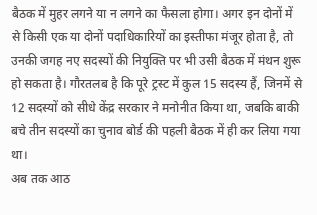बैठक में मुहर लगने या न लगने का फैसला होगा। अगर इन दोनों में से किसी एक या दोनों पदाधिकारियों का इस्तीफा मंजूर होता है, तो उनकी जगह नए सदस्यों की नियुक्ति पर भी उसी बैठक में मंथन शुरू हो सकता है। गौरतलब है कि पूरे ट्रस्ट में कुल 15 सदस्य हैं, जिनमें से 12 सदस्यों को सीधे केंद्र सरकार ने मनोनीत किया था, जबकि बाकी बचे तीन सदस्यों का चुनाव बोर्ड की पहली बैठक में ही कर लिया गया था।
अब तक आठ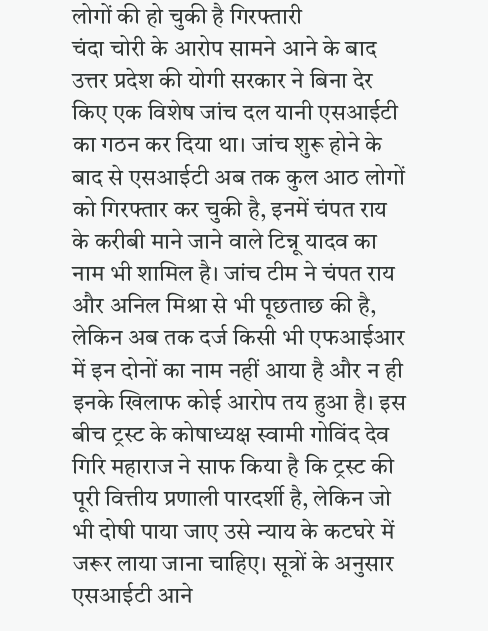लोगों की हो चुकी है गिरफ्तारी
चंदा चोरी के आरोप सामने आने के बाद उत्तर प्रदेश की योगी सरकार ने बिना देर किए एक विशेष जांच दल यानी एसआईटी का गठन कर दिया था। जांच शुरू होने के बाद से एसआईटी अब तक कुल आठ लोगों को गिरफ्तार कर चुकी है, इनमें चंपत राय के करीबी माने जाने वाले टिन्नू यादव का नाम भी शामिल है। जांच टीम ने चंपत राय और अनिल मिश्रा से भी पूछताछ की है, लेकिन अब तक दर्ज किसी भी एफआईआर में इन दोनों का नाम नहीं आया है और न ही इनके खिलाफ कोई आरोप तय हुआ है। इस बीच ट्रस्ट के कोषाध्यक्ष स्वामी गोविंद देव गिरि महाराज ने साफ किया है कि ट्रस्ट की पूरी वित्तीय प्रणाली पारदर्शी है, लेकिन जो भी दोषी पाया जाए उसे न्याय के कटघरे में जरूर लाया जाना चाहिए। सूत्रों के अनुसार एसआईटी आने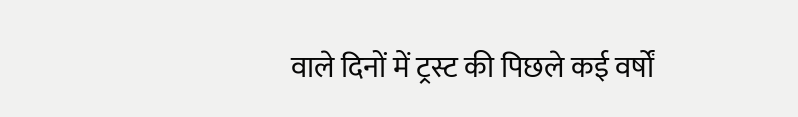वाले दिनों में ट्रस्ट की पिछले कई वर्षों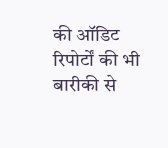की ऑडिट रिपोर्टों की भी बारीकी से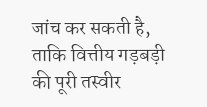जांच कर सकती है, ताकि वित्तीय गड़बड़ी की पूरी तस्वीर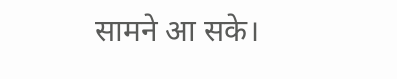सामने आ सके।